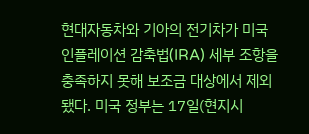현대자동차와 기아의 전기차가 미국 인플레이션 감축법(IRA) 세부 조항을 충족하지 못해 보조금 대상에서 제외됐다. 미국 정부는 17일(현지시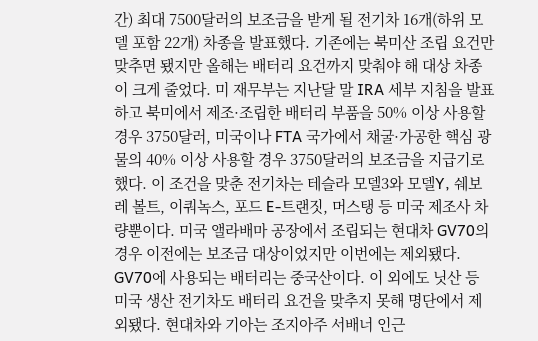간) 최대 7500달러의 보조금을 받게 될 전기차 16개(하위 모델 포함 22개) 차종을 발표했다. 기존에는 북미산 조립 요건만 맞추면 됐지만 올해는 배터리 요건까지 맞춰야 해 대상 차종이 크게 줄었다. 미 재무부는 지난달 말 IRA 세부 지침을 발표하고 북미에서 제조·조립한 배터리 부품을 50% 이상 사용할 경우 3750달러, 미국이나 FTA 국가에서 채굴·가공한 핵심 광물의 40% 이상 사용할 경우 3750달러의 보조금을 지급기로 했다. 이 조건을 맞춘 전기차는 테슬라 모델3와 모델Y, 쉐보레 볼트, 이쿼녹스, 포드 E-트랜짓, 머스탱 등 미국 제조사 차량뿐이다. 미국 앨라배마 공장에서 조립되는 현대차 GV70의 경우 이전에는 보조금 대상이었지만 이번에는 제외됐다. GV70에 사용되는 배터리는 중국산이다. 이 외에도 닛산 등 미국 생산 전기차도 배터리 요건을 맞추지 못해 명단에서 제외됐다. 현대차와 기아는 조지아주 서배너 인근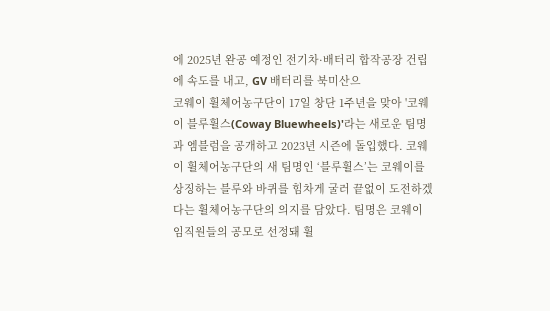에 2025년 완공 예정인 전기차·배터리 합작공장 건립에 속도를 내고, GV 배터리를 북미산으
코웨이 휠체어농구단이 17일 창단 1주년을 맞아 '코웨이 블루휠스(Coway Bluewheels)'라는 새로운 팀명과 엠블럼을 공개하고 2023년 시즌에 돌입했다. 코웨이 휠체어농구단의 새 팀명인 ‘블루휠스’는 코웨이를 상징하는 블루와 바퀴를 힘차게 굴러 끝없이 도전하겠다는 휠체어농구단의 의지를 담았다. 팀명은 코웨이 임직원들의 공모로 선정돼 휠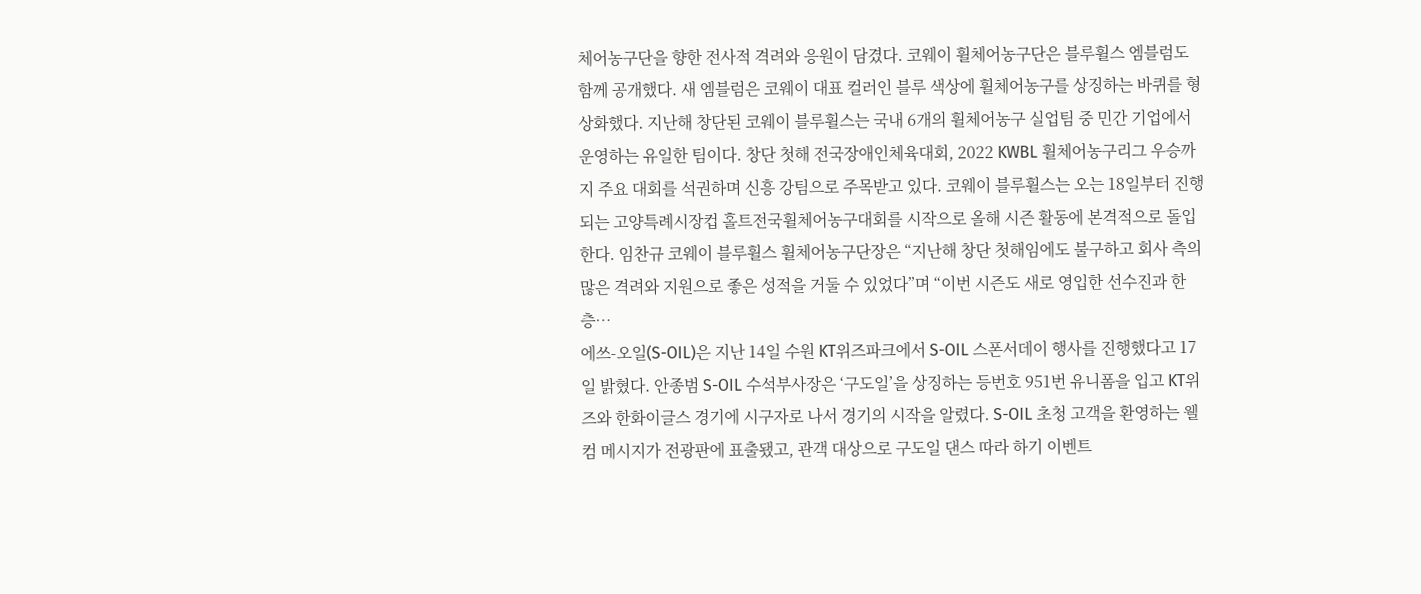체어농구단을 향한 전사적 격려와 응원이 담겼다. 코웨이 휠체어농구단은 블루휠스 엠블럼도 함께 공개했다. 새 엠블럼은 코웨이 대표 컬러인 블루 색상에 휠체어농구를 상징하는 바퀴를 형상화했다. 지난해 창단된 코웨이 블루휠스는 국내 6개의 휠체어농구 실업팀 중 민간 기업에서 운영하는 유일한 팀이다. 창단 첫해 전국장애인체육대회, 2022 KWBL 휠체어농구리그 우승까지 주요 대회를 석권하며 신흥 강팀으로 주목받고 있다. 코웨이 블루휠스는 오는 18일부터 진행되는 고양특례시장컵 홀트전국휠체어농구대회를 시작으로 올해 시즌 활동에 본격적으로 돌입한다. 임찬규 코웨이 블루휠스 휠체어농구단장은 “지난해 창단 첫해임에도 불구하고 회사 측의 많은 격려와 지원으로 좋은 성적을 거둘 수 있었다”며 “이번 시즌도 새로 영입한 선수진과 한층…
에쓰-오일(S-OIL)은 지난 14일 수원 KT위즈파크에서 S-OIL 스폰서데이 행사를 진행했다고 17일 밝혔다. 안종범 S-OIL 수석부사장은 ‘구도일’을 상징하는 등번호 951번 유니폼을 입고 KT위즈와 한화이글스 경기에 시구자로 나서 경기의 시작을 알렸다. S-OIL 초청 고객을 환영하는 웰컴 메시지가 전광판에 표출됐고, 관객 대상으로 구도일 댄스 따라 하기 이벤트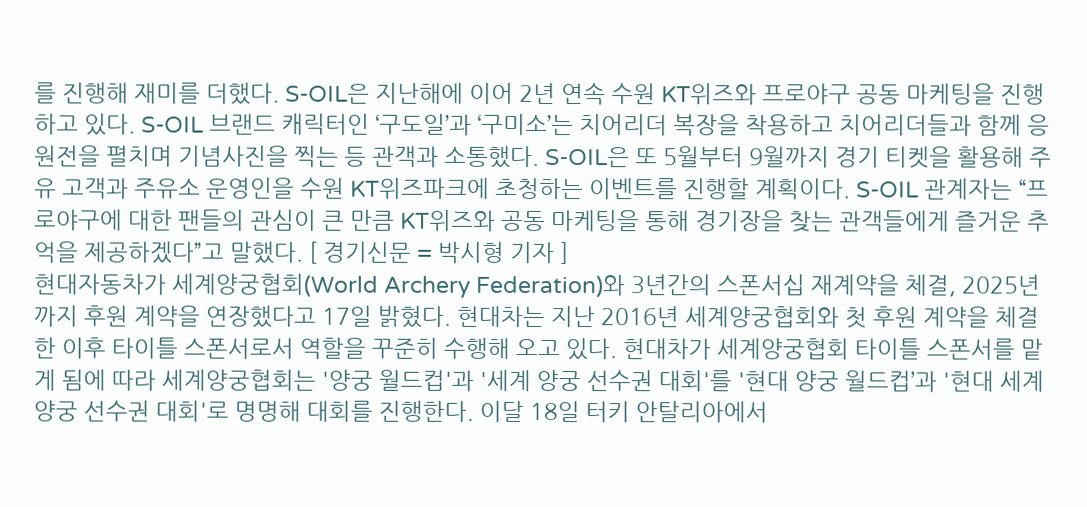를 진행해 재미를 더했다. S-OIL은 지난해에 이어 2년 연속 수원 KT위즈와 프로야구 공동 마케팅을 진행하고 있다. S-OIL 브랜드 캐릭터인 ‘구도일’과 ‘구미소’는 치어리더 복장을 착용하고 치어리더들과 함께 응원전을 펼치며 기념사진을 찍는 등 관객과 소통했다. S-OIL은 또 5월부터 9월까지 경기 티켓을 활용해 주유 고객과 주유소 운영인을 수원 KT위즈파크에 초청하는 이벤트를 진행할 계획이다. S-OIL 관계자는 “프로야구에 대한 팬들의 관심이 큰 만큼 KT위즈와 공동 마케팅을 통해 경기장을 찾는 관객들에게 즐거운 추억을 제공하겠다”고 말했다. [ 경기신문 = 박시형 기자 ]
현대자동차가 세계양궁협회(World Archery Federation)와 3년간의 스폰서십 재계약을 체결, 2025년까지 후원 계약을 연장했다고 17일 밝혔다. 현대차는 지난 2016년 세계양궁협회와 첫 후원 계약을 체결한 이후 타이틀 스폰서로서 역할을 꾸준히 수행해 오고 있다. 현대차가 세계양궁협회 타이틀 스폰서를 맡게 됨에 따라 세계양궁협회는 '양궁 월드컵'과 '세계 양궁 선수권 대회'를 '현대 양궁 월드컵’과 '현대 세계 양궁 선수권 대회'로 명명해 대회를 진행한다. 이달 18일 터키 안탈리아에서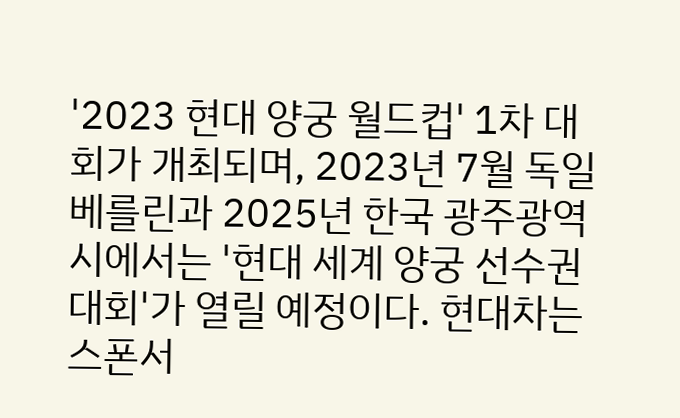'2023 현대 양궁 월드컵' 1차 대회가 개최되며, 2023년 7월 독일 베를린과 2025년 한국 광주광역시에서는 '현대 세계 양궁 선수권 대회'가 열릴 예정이다. 현대차는 스폰서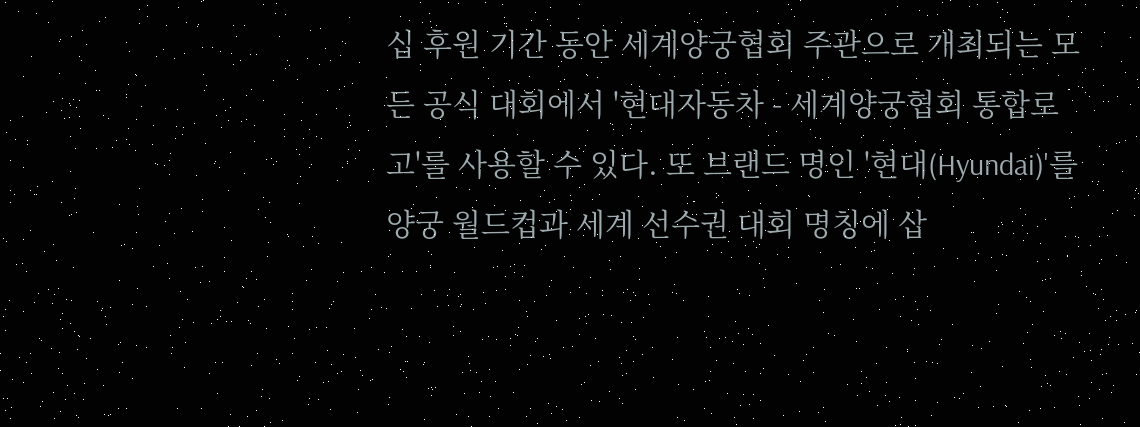십 후원 기간 동안 세계양궁협회 주관으로 개최되는 모든 공식 대회에서 '현대자동차 - 세계양궁협회 통합로고'를 사용할 수 있다. 또 브랜드 명인 '현대(Hyundai)'를 양궁 월드컵과 세계 선수권 대회 명칭에 삽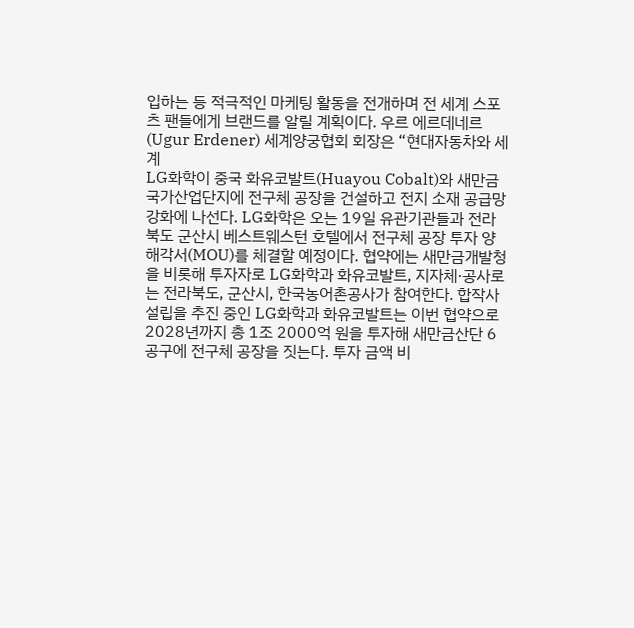입하는 등 적극적인 마케팅 활동을 전개하며 전 세계 스포츠 팬들에게 브랜드를 알릴 계획이다. 우르 에르데네르(Ugur Erdener) 세계양궁협회 회장은 “현대자동차와 세계
LG화학이 중국 화유코발트(Huayou Cobalt)와 새만금국가산업단지에 전구체 공장을 건설하고 전지 소재 공급망 강화에 나선다. LG화학은 오는 19일 유관기관들과 전라북도 군산시 베스트웨스턴 호텔에서 전구체 공장 투자 양해각서(MOU)를 체결할 예정이다. 협약에는 새만금개발청을 비롯해 투자자로 LG화학과 화유코발트, 지자체·공사로는 전라북도, 군산시, 한국농어촌공사가 참여한다. 합작사 설립을 추진 중인 LG화학과 화유코발트는 이번 협약으로 2028년까지 총 1조 2000억 원을 투자해 새만금산단 6공구에 전구체 공장을 짓는다. 투자 금액 비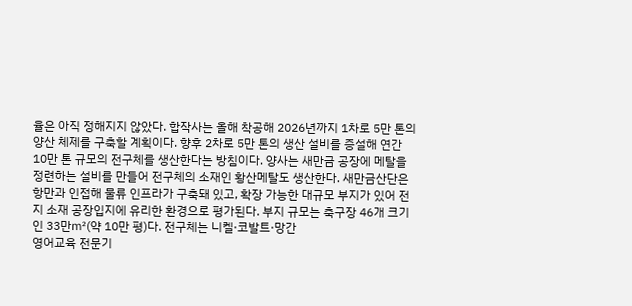율은 아직 정해지지 않았다. 합작사는 올해 착공해 2026년까지 1차로 5만 톤의 양산 체제를 구축할 계획이다. 향후 2차로 5만 톤의 생산 설비를 증설해 연간 10만 톤 규모의 전구체를 생산한다는 방침이다. 양사는 새만금 공장에 메탈을 정련하는 설비를 만들어 전구체의 소재인 황산메탈도 생산한다. 새만금산단은 항만과 인접해 물류 인프라가 구축돼 있고, 확장 가능한 대규모 부지가 있어 전지 소재 공장입지에 유리한 환경으로 평가된다. 부지 규모는 축구장 46개 크기인 33만㎡(약 10만 평)다. 전구체는 니켈·코발트·망간
영어교육 전문기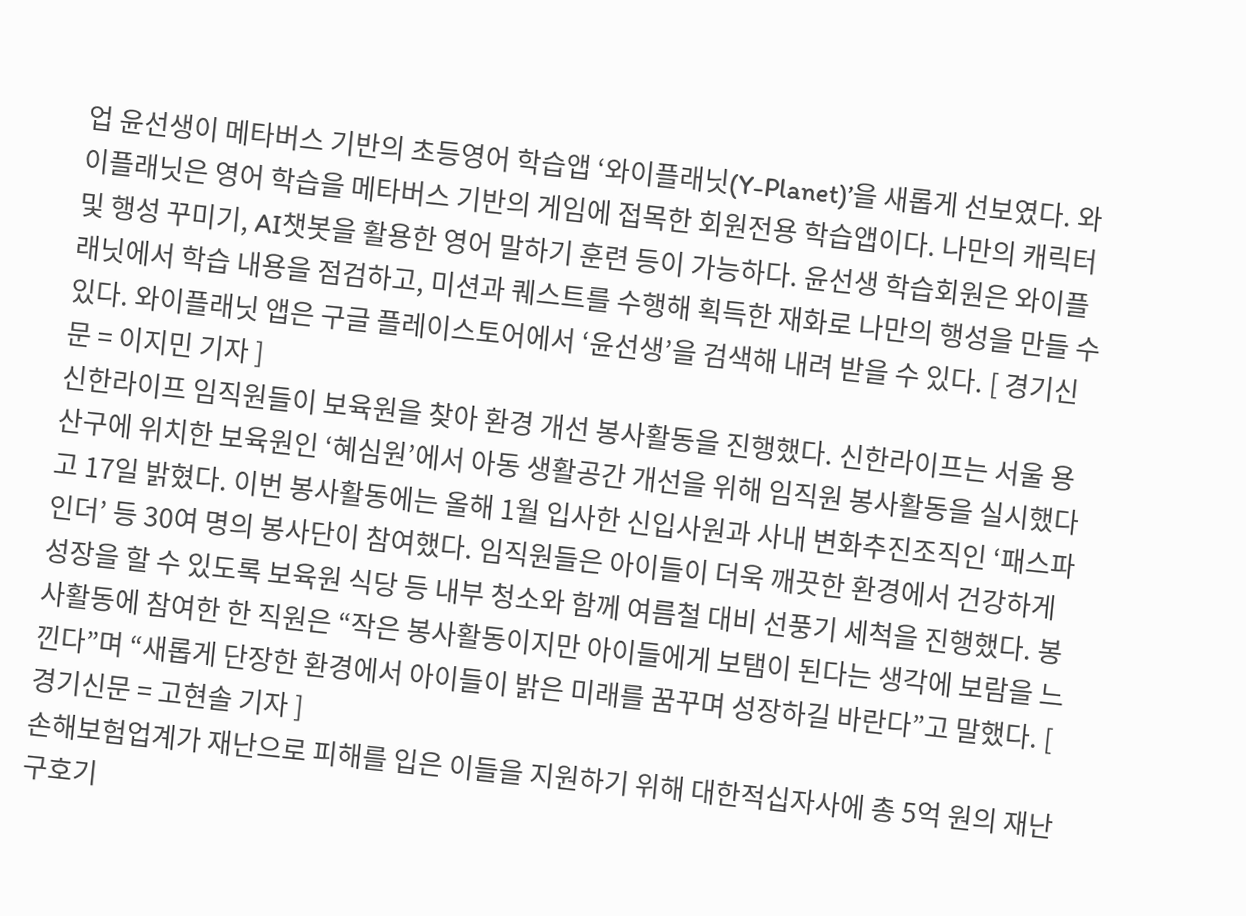업 윤선생이 메타버스 기반의 초등영어 학습앱 ‘와이플래닛(Y-Planet)’을 새롭게 선보였다. 와이플래닛은 영어 학습을 메타버스 기반의 게임에 접목한 회원전용 학습앱이다. 나만의 캐릭터 및 행성 꾸미기, AI챗봇을 활용한 영어 말하기 훈련 등이 가능하다. 윤선생 학습회원은 와이플래닛에서 학습 내용을 점검하고, 미션과 퀘스트를 수행해 획득한 재화로 나만의 행성을 만들 수 있다. 와이플래닛 앱은 구글 플레이스토어에서 ‘윤선생’을 검색해 내려 받을 수 있다. [ 경기신문 = 이지민 기자 ]
신한라이프 임직원들이 보육원을 찾아 환경 개선 봉사활동을 진행했다. 신한라이프는 서울 용산구에 위치한 보육원인 ‘혜심원’에서 아동 생활공간 개선을 위해 임직원 봉사활동을 실시했다고 17일 밝혔다. 이번 봉사활동에는 올해 1월 입사한 신입사원과 사내 변화추진조직인 ‘패스파인더’ 등 30여 명의 봉사단이 참여했다. 임직원들은 아이들이 더욱 깨끗한 환경에서 건강하게 성장을 할 수 있도록 보육원 식당 등 내부 청소와 함께 여름철 대비 선풍기 세척을 진행했다. 봉사활동에 참여한 한 직원은 “작은 봉사활동이지만 아이들에게 보탬이 된다는 생각에 보람을 느낀다”며 “새롭게 단장한 환경에서 아이들이 밝은 미래를 꿈꾸며 성장하길 바란다”고 말했다. [ 경기신문 = 고현솔 기자 ]
손해보험업계가 재난으로 피해를 입은 이들을 지원하기 위해 대한적십자사에 총 5억 원의 재난구호기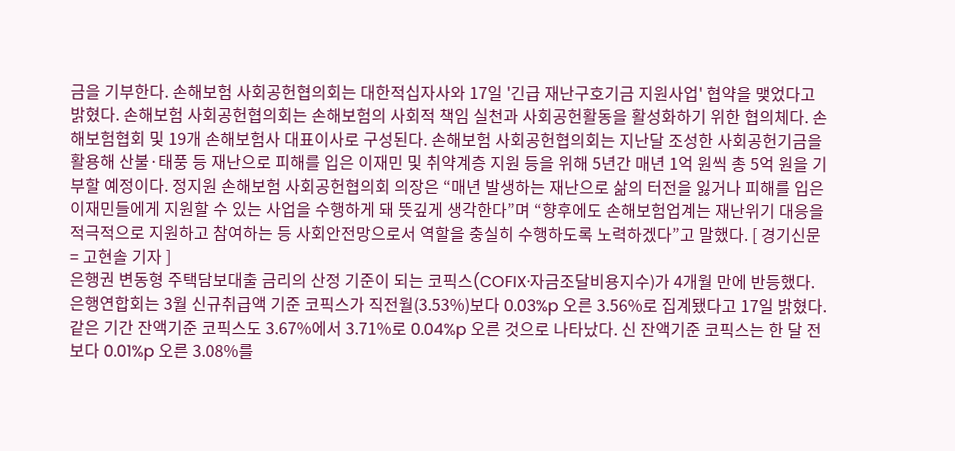금을 기부한다. 손해보험 사회공헌협의회는 대한적십자사와 17일 '긴급 재난구호기금 지원사업' 협약을 맺었다고 밝혔다. 손해보험 사회공헌협의회는 손해보험의 사회적 책임 실천과 사회공헌활동을 활성화하기 위한 협의체다. 손해보험협회 및 19개 손해보험사 대표이사로 구성된다. 손해보험 사회공헌협의회는 지난달 조성한 사회공헌기금을 활용해 산불·태풍 등 재난으로 피해를 입은 이재민 및 취약계층 지원 등을 위해 5년간 매년 1억 원씩 총 5억 원을 기부할 예정이다. 정지원 손해보험 사회공헌협의회 의장은 “매년 발생하는 재난으로 삶의 터전을 잃거나 피해를 입은 이재민들에게 지원할 수 있는 사업을 수행하게 돼 뜻깊게 생각한다”며 “향후에도 손해보험업계는 재난위기 대응을 적극적으로 지원하고 참여하는 등 사회안전망으로서 역할을 충실히 수행하도록 노력하겠다”고 말했다. [ 경기신문 = 고현솔 기자 ]
은행권 변동형 주택담보대출 금리의 산정 기준이 되는 코픽스(COFIX·자금조달비용지수)가 4개월 만에 반등했다. 은행연합회는 3월 신규취급액 기준 코픽스가 직전월(3.53%)보다 0.03%p 오른 3.56%로 집계됐다고 17일 밝혔다. 같은 기간 잔액기준 코픽스도 3.67%에서 3.71%로 0.04%p 오른 것으로 나타났다. 신 잔액기준 코픽스는 한 달 전보다 0.01%p 오른 3.08%를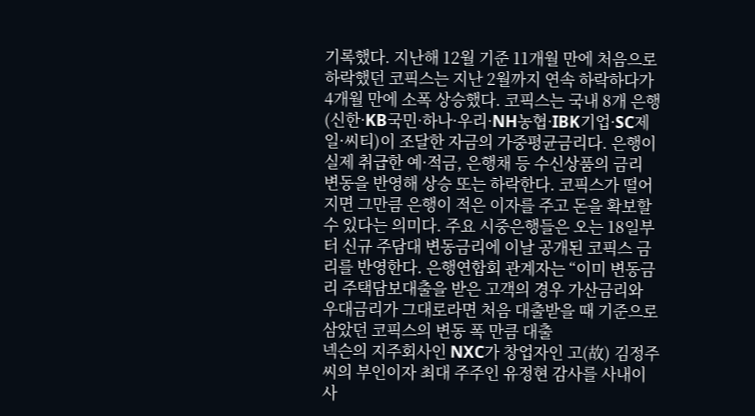기록했다. 지난해 12월 기준 11개월 만에 처음으로 하락했던 코픽스는 지난 2월까지 연속 하락하다가 4개월 만에 소폭 상승했다. 코픽스는 국내 8개 은행(신한·KB국민·하나·우리·NH농협·IBK기업·SC제일·씨티)이 조달한 자금의 가중평균금리다. 은행이 실제 취급한 예·적금, 은행채 등 수신상품의 금리 변동을 반영해 상승 또는 하락한다. 코픽스가 떨어지면 그만큼 은행이 적은 이자를 주고 돈을 확보할 수 있다는 의미다. 주요 시중은행들은 오는 18일부터 신규 주담대 변동금리에 이날 공개된 코픽스 금리를 반영한다. 은행연합회 관계자는 “이미 변동금리 주택담보대출을 받은 고객의 경우 가산금리와 우대금리가 그대로라면 처음 대출받을 때 기준으로 삼았던 코픽스의 변동 폭 만큼 대출
넥슨의 지주회사인 NXC가 창업자인 고(故) 김정주 씨의 부인이자 최대 주주인 유정현 감사를 사내이사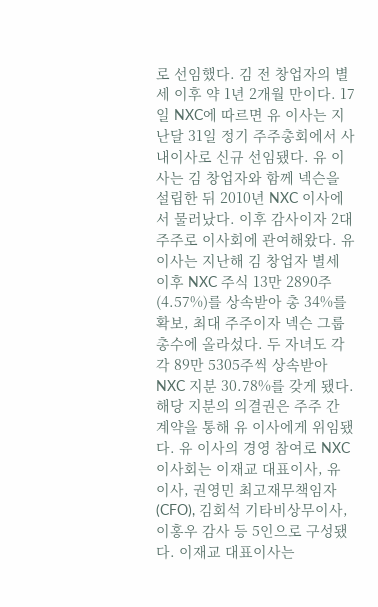로 선임했다. 김 전 창업자의 별세 이후 약 1년 2개월 만이다. 17일 NXC에 따르면 유 이사는 지난달 31일 정기 주주총회에서 사내이사로 신규 선임됐다. 유 이사는 김 창업자와 함께 넥슨을 설립한 뒤 2010년 NXC 이사에서 물러났다. 이후 감사이자 2대 주주로 이사회에 관여해왔다. 유 이사는 지난해 김 창업자 별세 이후 NXC 주식 13만 2890주(4.57%)를 상속받아 총 34%를 확보, 최대 주주이자 넥슨 그룹 총수에 올라섰다. 두 자녀도 각각 89만 5305주씩 상속받아 NXC 지분 30.78%를 갖게 됐다. 해당 지분의 의결권은 주주 간 계약을 통해 유 이사에게 위임됐다. 유 이사의 경영 참여로 NXC 이사회는 이재교 대표이사, 유 이사, 권영민 최고재무책임자(CFO), 김회석 기타비상무이사, 이홍우 감사 등 5인으로 구성됐다. 이재교 대표이사는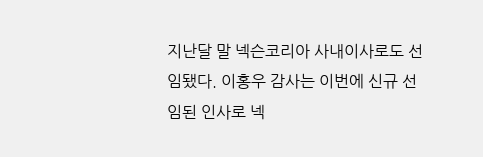지난달 말 넥슨코리아 사내이사로도 선임됐다. 이홍우 감사는 이번에 신규 선임된 인사로 넥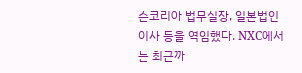슨코리아 법무실장, 일본법인 이사 등을 역임했다. NXC에서는 최근까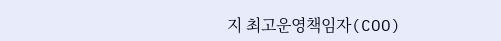지 최고운영책임자(COO)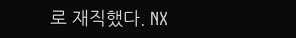로 재직했다. NX